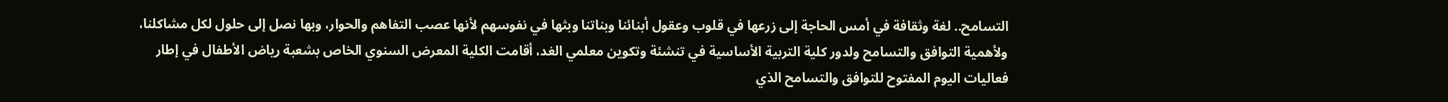التسامح.. لغة وثقافة في أمس الحاجة إلى زرعها في قلوب وعقول أبنائنا وبناتنا وبثها في نفوسهم لأنها عصب التفاهم والحوار، وبها نصل إلى حلول لكل مشاكلنا، ولأهمية التوافق والتسامح ولدور كلية التربية الأساسية في تنشئة وتكوين معلمي الغد، أقامت الكلية المعرض السنوي الخاص بشعبة رياض الأطفال في إطار فعاليات اليوم المفتوح للتوافق والتسامح الذي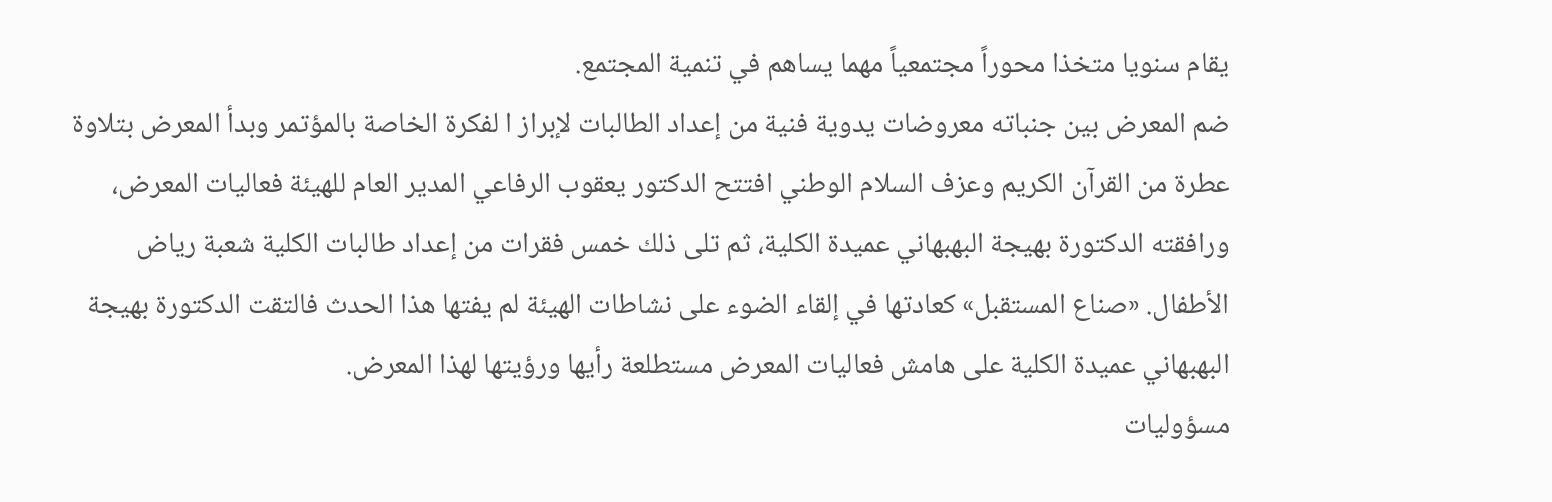يقام سنويا متخذا محوراً مجتمعياً مهما يساهم في تنمية المجتمع.
ضم المعرض بين جنباته معروضات يدوية فنية من إعداد الطالبات لإبراز ا لفكرة الخاصة بالمؤتمر وبدأ المعرض بتلاوة عطرة من القرآن الكريم وعزف السلام الوطني افتتح الدكتور يعقوب الرفاعي المدير العام للهيئة فعاليات المعرض، ورافقته الدكتورة بهيجة البهبهاني عميدة الكلية، ثم تلى ذلك خمس فقرات من إعداد طالبات الكلية شعبة رياض الأطفال. «صناع المستقبل» كعادتها في إلقاء الضوء على نشاطات الهيئة لم يفتها هذا الحدث فالتقت الدكتورة بهيجة البهبهاني عميدة الكلية على هامش فعاليات المعرض مستطلعة رأيها ورؤيتها لهذا المعرض.
مسؤوليات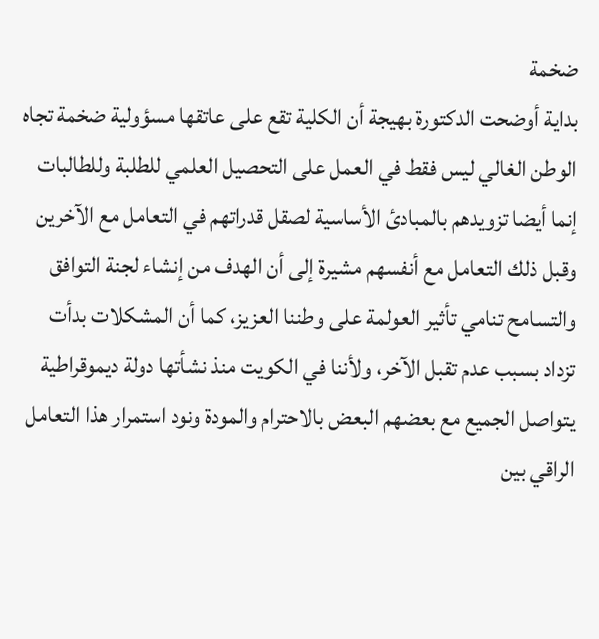ضخمة
بداية أوضحت الدكتورة بهيجة أن الكلية تقع على عاتقها مسؤولية ضخمة تجاه الوطن الغالي ليس فقط في العمل على التحصيل العلمي للطلبة وللطالبات إنما أيضا تزويدهم بالمبادئ الأساسية لصقل قدراتهم في التعامل مع الآخرين وقبل ذلك التعامل مع أنفسهم مشيرة إلى أن الهدف من إنشاء لجنة التوافق والتسامح تنامي تأثير العولمة على وطننا العزيز، كما أن المشكلات بدأت تزداد بسبب عدم تقبل الآخر، ولأننا في الكويت منذ نشأتها دولة ديموقراطية يتواصل الجميع مع بعضهم البعض بالاحترام والمودة ونود استمرار هذا التعامل الراقي بين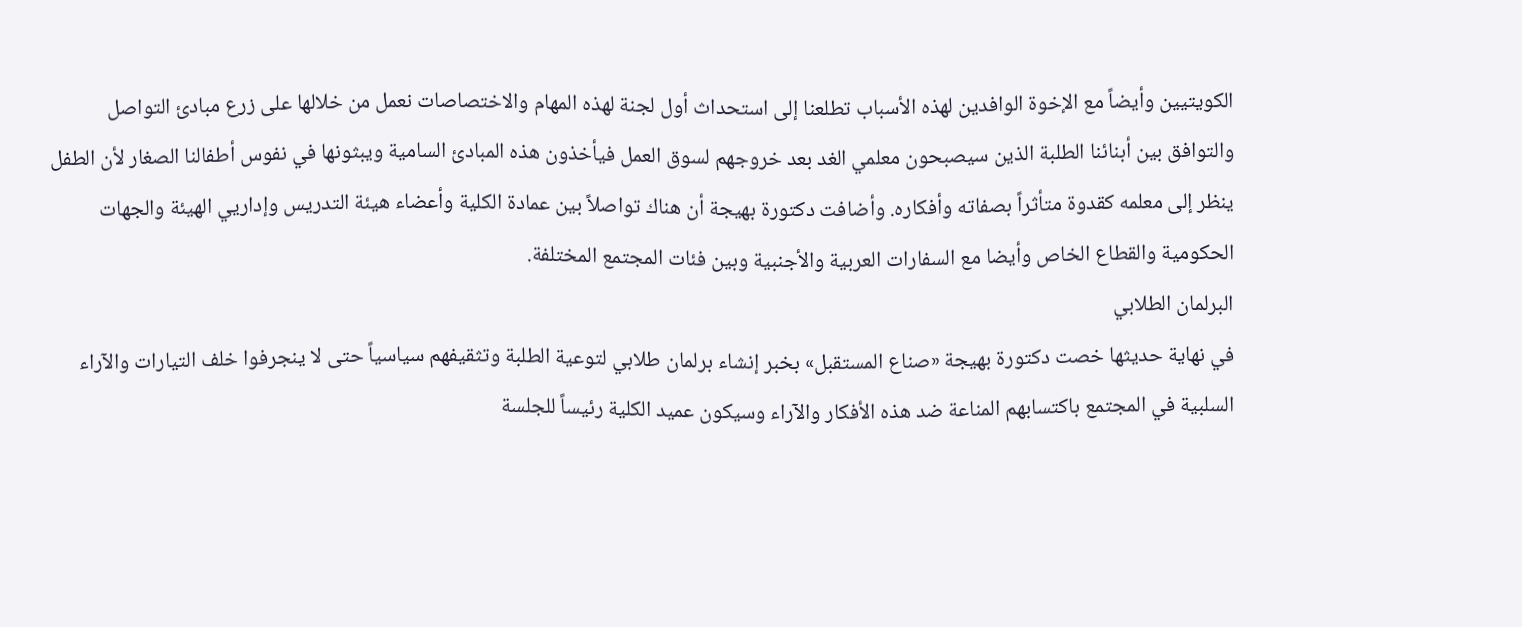الكويتيين وأيضاً مع الإخوة الوافدين لهذه الأسباب تطلعنا إلى استحداث أول لجنة لهذه المهام والاختصاصات نعمل من خلالها على زرع مبادئ التواصل والتوافق بين أبنائنا الطلبة الذين سيصبحون معلمي الغد بعد خروجهم لسوق العمل فيأخذون هذه المبادئ السامية ويبثونها في نفوس أطفالنا الصغار لأن الطفل ينظر إلى معلمه كقدوة متأثراً بصفاته وأفكاره. وأضافت دكتورة بهيجة أن هناك تواصلاً بين عمادة الكلية وأعضاء هيئة التدريس وإداريي الهيئة والجهات الحكومية والقطاع الخاص وأيضا مع السفارات العربية والأجنبية وبين فئات المجتمع المختلفة.
البرلمان الطلابي
في نهاية حديثها خصت دكتورة بهيجة «صناع المستقبل» بخبر إنشاء برلمان طلابي لتوعية الطلبة وتثقيفهم سياسياً حتى لا ينجرفوا خلف التيارات والآراء السلبية في المجتمع باكتسابهم المناعة ضد هذه الأفكار والآراء وسيكون عميد الكلية رئيساً للجلسة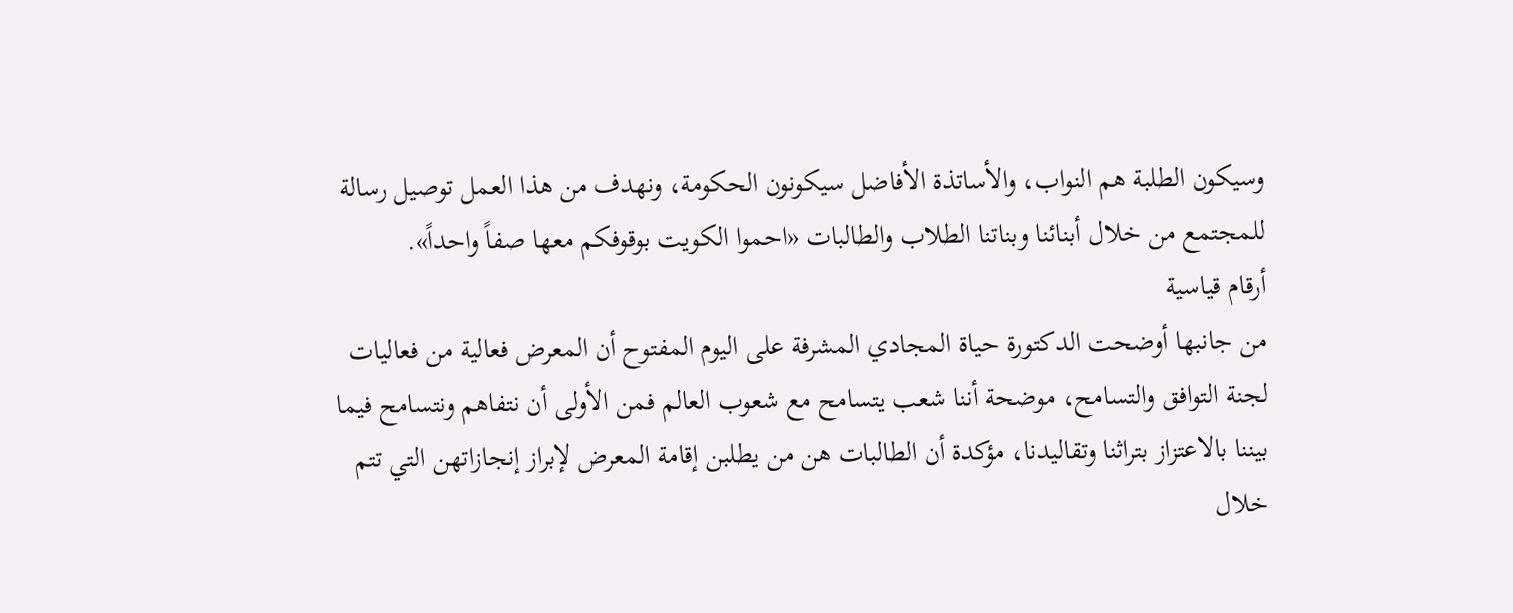وسيكون الطلبة هم النواب، والأساتذة الأفاضل سيكونون الحكومة، ونهدف من هذا العمل توصيل رسالة للمجتمع من خلال أبنائنا وبناتنا الطلاب والطالبات «احموا الكويت بوقوفكم معها صفاً واحداً».
أرقام قياسية
من جانبها أوضحت الدكتورة حياة المجادي المشرفة على اليوم المفتوح أن المعرض فعالية من فعاليات لجنة التوافق والتسامح، موضحة أننا شعب يتسامح مع شعوب العالم فمن الأولى أن نتفاهم ونتسامح فيما بيننا بالاعتزاز بتراثنا وتقاليدنا، مؤكدة أن الطالبات هن من يطلبن إقامة المعرض لإبراز إنجازاتهن التي تتم خلال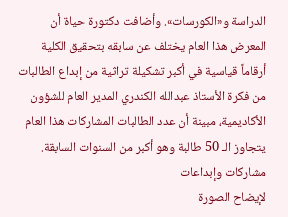الدراسة و«الكورسات». وأضافت دكتورة حياة أن المعرض هذا العام يختلف عن سابقه بتحقيق الكلية أرقاماً قياسية في أكبر تشكيلة تراثية من إبداع الطالبات من فكرة الأستاذ عبدالله الكندري المدير العام للشؤون الأكاديمية، مبينة أن عدد الطالبات المشاركات هذا العام يتجاوز الـ 50 طالبة وهو أكبر من السنوات السابقة.
مشاركات وإبداعات
لإيضاح الصورة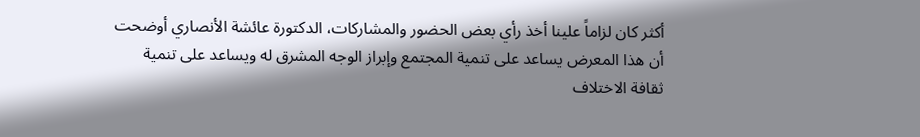أكثر كان لزاماً علينا أخذ رأي بعض الحضور والمشاركات، الدكتورة عائشة الأنصاري أوضحت أن هذا المعرض يساعد على تنمية المجتمع وإبراز الوجه المشرق له ويساعد على تنمية ثقافة الاختلاف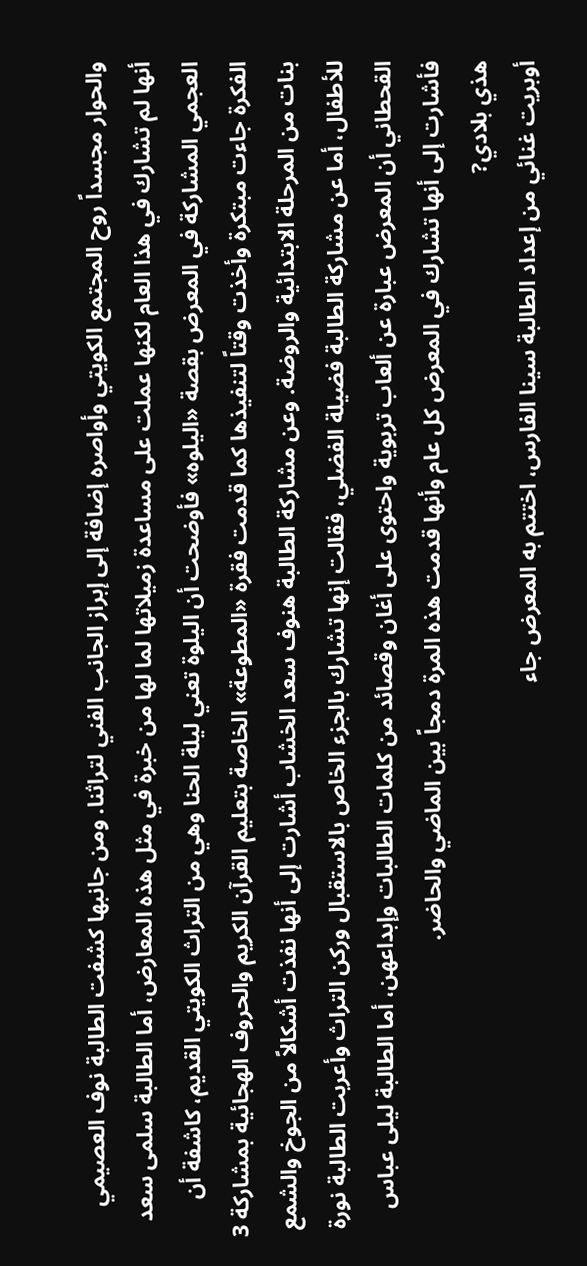والحوار مجسداً روح المجتمع الكويتي وأواصره إضافة إلى إبراز الجانب الفني لتراثنا. ومن جانبها كشفت الطالبة نوف العصيمي أنها لم تشارك في هذا العام لكنها عملت على مساعدة زميلاتها لما لها من خبرة في مثل هذه المعارض، أما الطالبة سلمى سعد العجمي المشاركة في المعرض بقصة «اليلوه» فأوضحت أن اليلوة تعني ليلة الحنا وهي من التراث الكويتي القديم، كاشفة أن الفكرة جاءت مبتكرة وأخذت وقتاً لتنفيذها كما قدمت فقرة «المطوعة» الخاصة بتعليم القرآن الكريم والحروف الهجائية بمشاركة 3 بنات من المرحلة الابتدائية والروضة. وعن مشاركة الطالبة هنوف سعد الخشاب أشارت إلى أنها نفذت أشكالاً من الجوخ والشمع للأطفال، أما عن مشاركة الطالبة فضيلة الفضلي، فقالت إنها تشارك بالجزء الخاص بالاستقبال وركن التراث وأعربت الطالبة نورة القحطاني أن المعرض عبارة عن ألعاب تربوية واحتوى على أغان وقصائد من كلمات الطالبات وإبداعهن، أما الطالبة ليلى عباس فأشارت إلى أنها تشارك في المعرض كل عام وأنها قدمت هذه المرة دمجاً بين الماضي والحاضر.
هذي بلادي?
أوبريت غنائي من إعداد الطالبة سينا الفارس، اختتم به المعرض جاء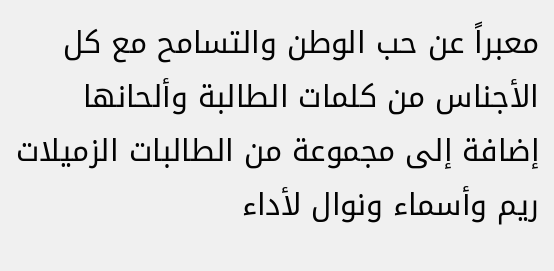معبراً عن حب الوطن والتسامح مع كل الأجناس من كلمات الطالبة وألحانها إضافة إلى مجموعة من الطالبات الزميلات ريم وأسماء ونوال لأداء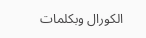الكورال وبكلمات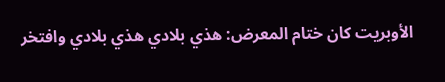الأوبريت كان ختام المعرض: هذي بلادي هذي بلادي وافتخر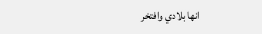انها بلادي وافتخر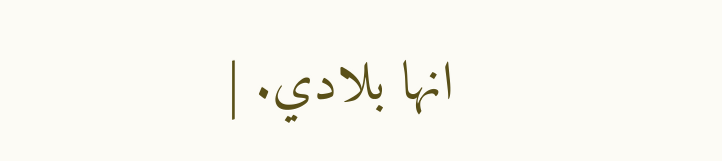انها بلادي. |